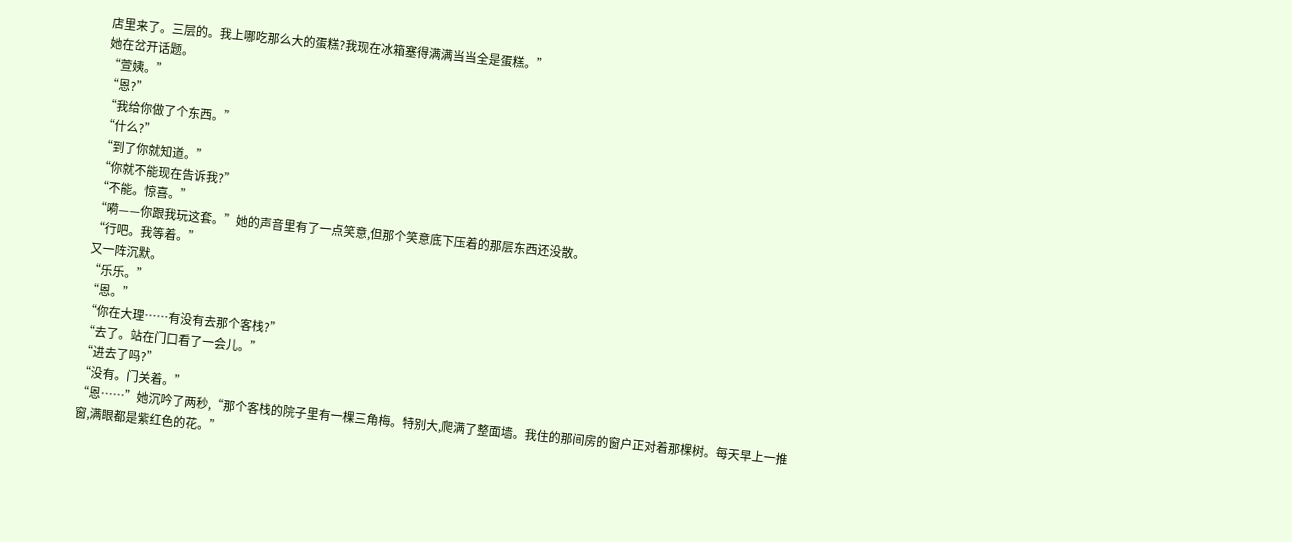店里来了。三层的。我上哪吃那么大的蛋糕?我现在冰箱塞得满满当当全是蛋糕。”
她在岔开话题。
“萱姨。”
“恩?”
“我给你做了个东西。”
“什么?”
“到了你就知道。”
“你就不能现在告诉我?”
“不能。惊喜。”
“嗬——你跟我玩这套。”她的声音里有了一点笑意,但那个笑意底下压着的那层东西还没散。
“行吧。我等着。”
又一阵沉默。
“乐乐。”
“恩。”
“你在大理……有没有去那个客栈?”
“去了。站在门口看了一会儿。”
“进去了吗?”
“没有。门关着。”
“恩……”她沉吟了两秒,“那个客栈的院子里有一棵三角梅。特别大,爬满了整面墙。我住的那间房的窗户正对着那棵树。每天早上一推窗,满眼都是紫红色的花。”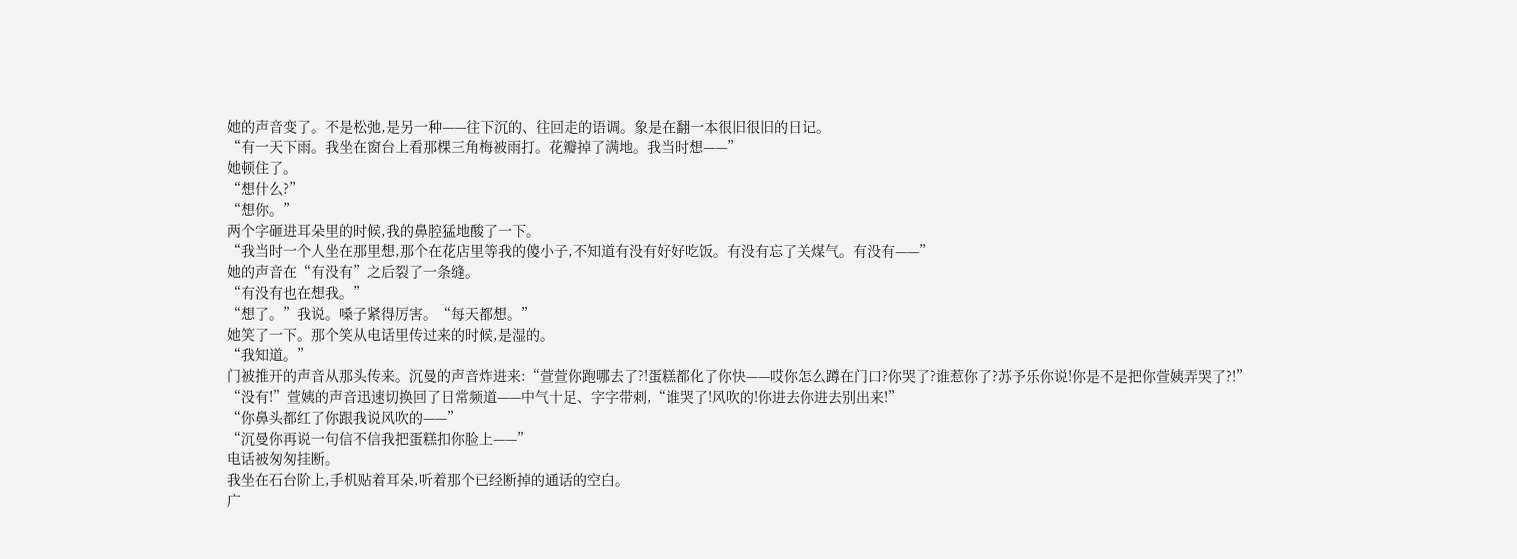她的声音变了。不是松弛,是另一种——往下沉的、往回走的语调。象是在翻一本很旧很旧的日记。
“有一天下雨。我坐在窗台上看那棵三角梅被雨打。花瓣掉了满地。我当时想——”
她顿住了。
“想什么?”
“想你。”
两个字砸进耳朵里的时候,我的鼻腔猛地酸了一下。
“我当时一个人坐在那里想,那个在花店里等我的傻小子,不知道有没有好好吃饭。有没有忘了关煤气。有没有——”
她的声音在“有没有”之后裂了一条缝。
“有没有也在想我。”
“想了。”我说。嗓子紧得厉害。“每天都想。”
她笑了一下。那个笑从电话里传过来的时候,是湿的。
“我知道。”
门被推开的声音从那头传来。沉曼的声音炸进来:“萱萱你跑哪去了?!蛋糕都化了你快——哎你怎么蹲在门口?你哭了?谁惹你了?苏予乐你说!你是不是把你萱姨弄哭了?!”
“没有!”萱姨的声音迅速切换回了日常频道——中气十足、字字带刺,“谁哭了!风吹的!你进去你进去别出来!”
“你鼻头都红了你跟我说风吹的——”
“沉曼你再说一句信不信我把蛋糕扣你脸上——”
电话被匆匆挂断。
我坐在石台阶上,手机贴着耳朵,听着那个已经断掉的通话的空白。
广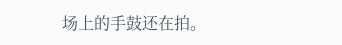场上的手鼓还在拍。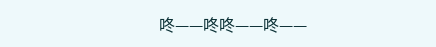咚——咚咚——咚——